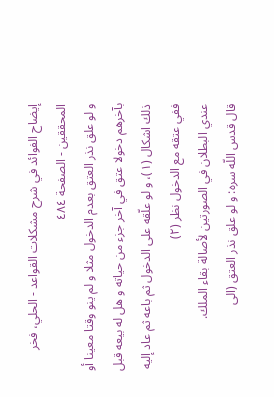إيضاح الفوائد في شرح مشكلات القواعد - الحلي، فخر المحققين - الصفحة ٤٨٤
و لو علق نذر العتق بعدم الدخول مثلا و لم ينو وقتا معينا أو بآخرهم دخولا عتق في آخر جزء من حياته و هل له بيعه قبل ذلك اشكال (١)، و لو علّقه على الدخول ثم باعه ثم عاد إليه ففي عتقه مع الدخول نظر (٢)
عندي البطلان في الصورتين لأصالة بقاء الملك.
قال قدس اللّه سره: و لو علق نذر العتق (الى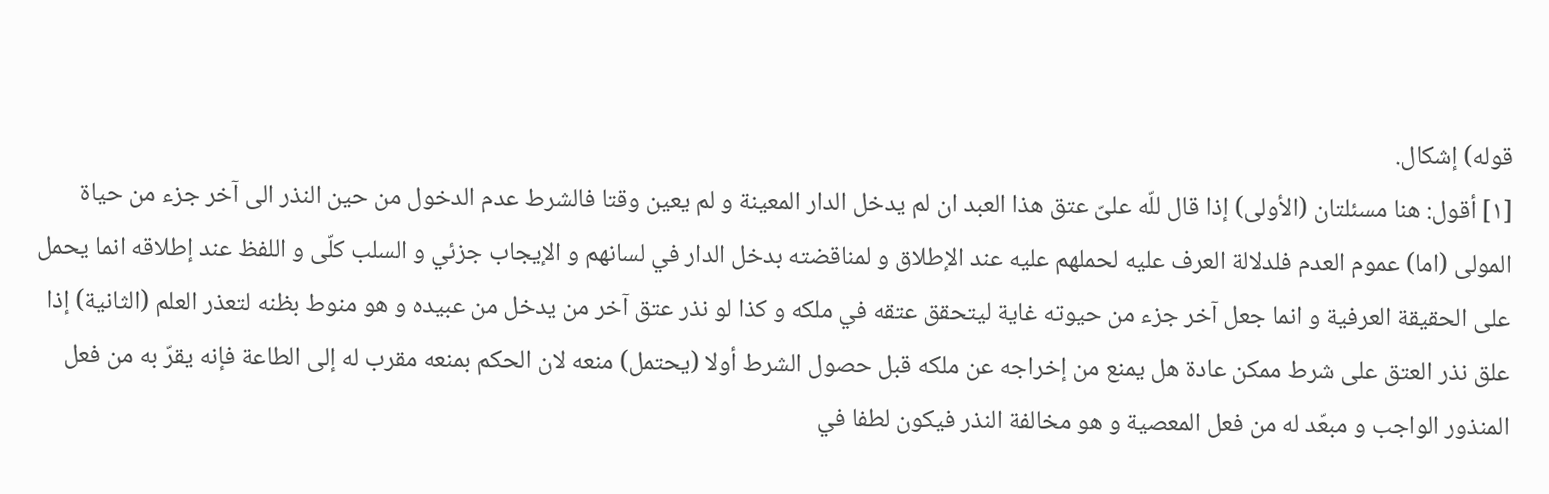قوله) إشكال.
[١] أقول: هنا مسئلتان (الأولى) إذا قال للّه علىّ عتق هذا العبد ان لم يدخل الدار المعينة و لم يعين وقتا فالشرط عدم الدخول من حين النذر الى آخر جزء من حياة المولى (اما) عموم العدم فلدلالة العرف عليه لحملهم عليه عند الإطلاق و لمناقضته بدخل الدار في لسانهم و الإيجاب جزئي و السلب كلّى و اللفظ عند إطلاقه انما يحمل على الحقيقة العرفية و انما جعل آخر جزء من حيوته غاية ليتحقق عتقه في ملكه و كذا لو نذر عتق آخر من يدخل من عبيده و هو منوط بظنه لتعذر العلم (الثانية) إذا علق نذر العتق على شرط ممكن عادة هل يمنع من إخراجه عن ملكه قبل حصول الشرط أولا (يحتمل) منعه لان الحكم بمنعه مقرب له إلى الطاعة فإنه يقرّ به من فعل المنذور الواجب و مبعّد له من فعل المعصية و هو مخالفة النذر فيكون لطفا في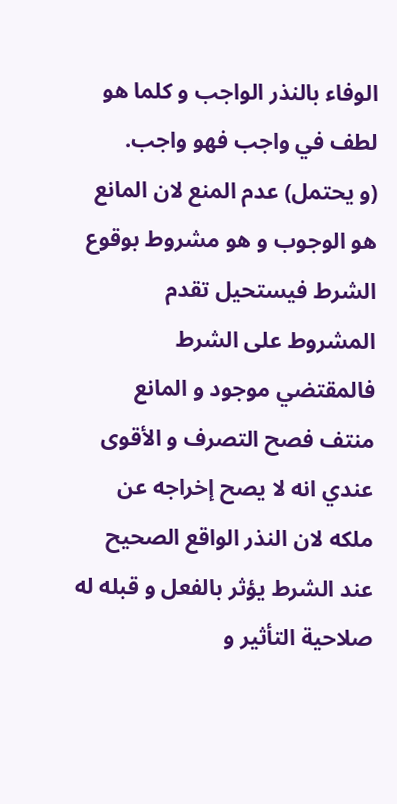الوفاء بالنذر الواجب و كلما هو لطف في واجب فهو واجب.
(و يحتمل) عدم المنع لان المانع هو الوجوب و هو مشروط بوقوع الشرط فيستحيل تقدم المشروط على الشرط فالمقتضي موجود و المانع منتف فصح التصرف و الأقوى عندي انه لا يصح إخراجه عن ملكه لان النذر الواقع الصحيح عند الشرط يؤثر بالفعل و قبله له صلاحية التأثير و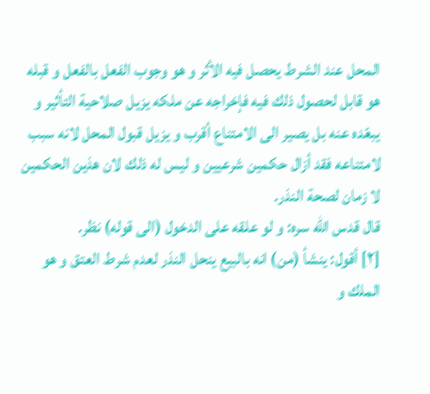المحل عند الشرط يحصل فيه الأثر و هو وجوب الفعل بالفعل و قبله هو قابل لحصول ذلك فيه فإخراجه عن ملكه يزيل صلاحية التأثير و يبعّده عنه بل يصير الى الامتناع أقرب و يزيل قبول المحل لانه سبب لامتناعه فقد أزال حكمين شرعيين و ليس له ذلك لان هذين الحكمين لا زمان لصحة النذر.
قال قدس اللّه سره: و لو علقه على الدخول (الى قوله) نظر.
[٢] أقول: ينشأ (من) انه بالبيع ينحل النذر لعدم شرط العتق و هو الملك و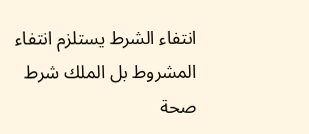انتفاء الشرط يستلزم انتفاء المشروط بل الملك شرط صحة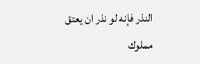النذر فإنه لو نذر ان يعتق مملوك